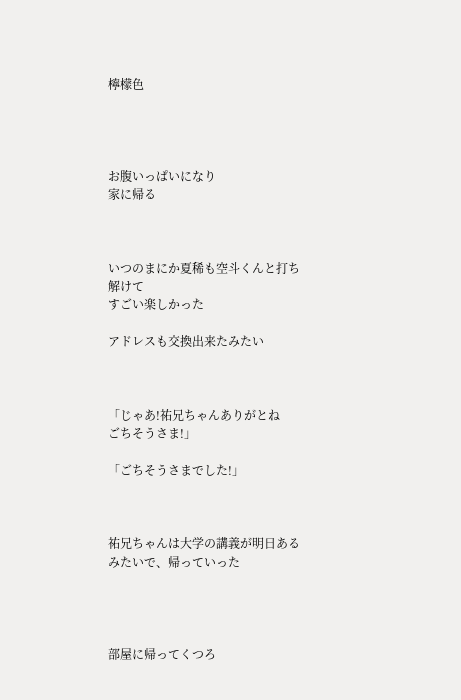檸檬色




お腹いっぱいになり
家に帰る



いつのまにか夏稀も空斗くんと打ち解けて
すごい楽しかった

アドレスも交換出来たみたい



「じゃあ!祐兄ちゃんありがとね
ごちそうさま!」

「ごちそうさまでした!」



祐兄ちゃんは大学の講義が明日あるみたいで、帰っていった




部屋に帰ってくつろ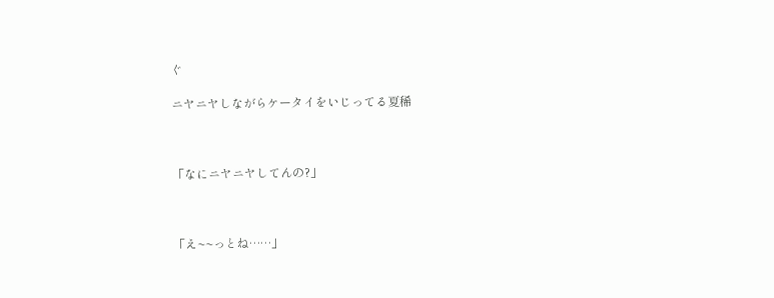ぐ

ニヤニヤしながらケータイをいじってる夏稀



「なにニヤニヤしてんの?」



「え~~っとね……」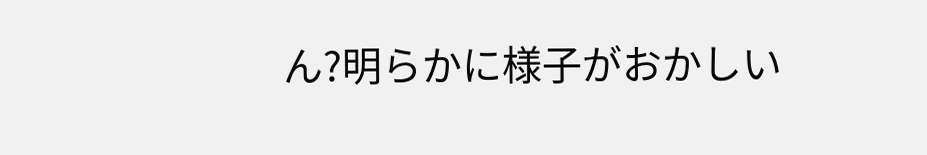ん?明らかに様子がおかしい